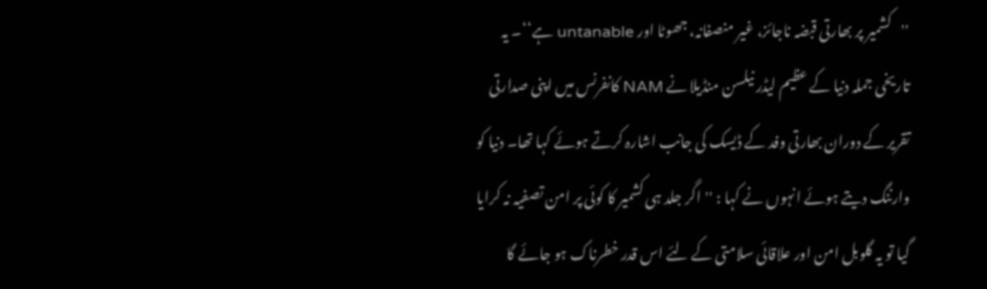''کشمیر پر بھارتی قبضہ ناجائز، غیر منصفانہ، جھوٹا اور untanable ہے‘‘۔ یہ تاریخی جملہ دنیا کے عظیم لیڈر نیلسن منڈیلا نے NAM کانفرنس میں اپنی صدارتی تقریر کے دوران بھارتی وفد کے ڈیسک کی جانب اشارہ کرتے ہوئے کہا تھا۔ دنیا کو وارننگ دیتے ہوئے انہوں نے کہا : ''اگر جلد ہی کشمیر کا کوئی پر امن تصفیہ نہ کرایا گیا تو یہ گلوبل امن اور علاقائی سلامتی کے لئے اس قدر خطرناک ہو جائے گا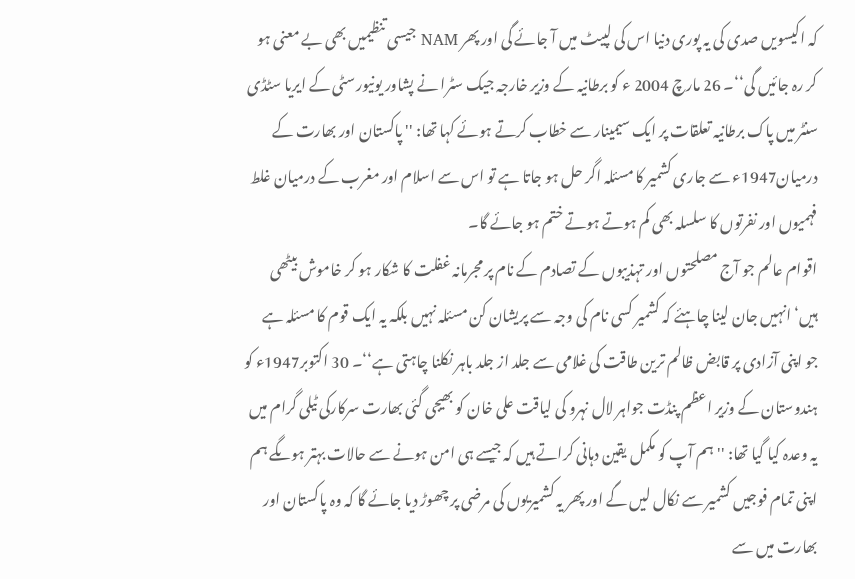کہ اکیسویں صدی کی یہ پوری دنیا اس کی لپیٹ میں آ جائے گی اور پھر NAM جیسی تنظیمیں بھی بے معنی ہو کر رہ جائیں گی‘‘۔ 26 مارچ 2004 ء کو برطانیہ کے وزیر خارجہ جیک سٹرا نے پشاور یونیورسٹی کے ایریا سٹڈی سنٹر میں پاک برطانیہ تعلقات پر ایک سیمینار سے خطاب کرتے ہوئے کہا تھا: '' پاکستان اور بھارت کے درمیان1947ء سے جاری کشمیر کا مسئلہ اگر حل ہو جاتا ہے تو اس سے اسلام اور مغرب کے درمیان غلط فہمیوں اور نفرتوں کا سلسلہ بھی کم ہوتے ہوتے ختم ہو جائے گا۔
اقوام عالم جو آج مصلحتوں اور تہذیبوں کے تصادم کے نام پر مجرمانہ غفلت کا شکار ہو کر خاموش بیٹھی ہیں‘ انہیں جان لینا چاہئے کہ کشمیر کسی نام کی وجہ سے پریشان کن مسئلہ نہیں بلکہ یہ ایک قوم کا مسئلہ ہے جو اپنی آزادی پر قابض ظالم ترین طاقت کی غلامی سے جلد از جلد باہر نکلنا چاہتی ہے‘‘۔ 30 اکتوبر1947ء کو ہندوستان کے وزیر اعظم پنڈت جواہر لال نہرو کی لیاقت علی خان کو بھیجی گئی بھارت سرکارکی ٹیلی گرام میں یہ وعدہ کیا گیا تھا: ''ہم آپ کو مکمل یقین دہانی کراتے ہیں کہ جیسے ہی امن ہونے سے حالات بہتر ہوںگے ہم اپنی تمام فوجیں کشمیر سے نکال لیں گے اور پھر یہ کشمیریوں کی مرضی پر چھوڑ دیا جائے گا کہ وہ پاکستان اور بھارت میں سے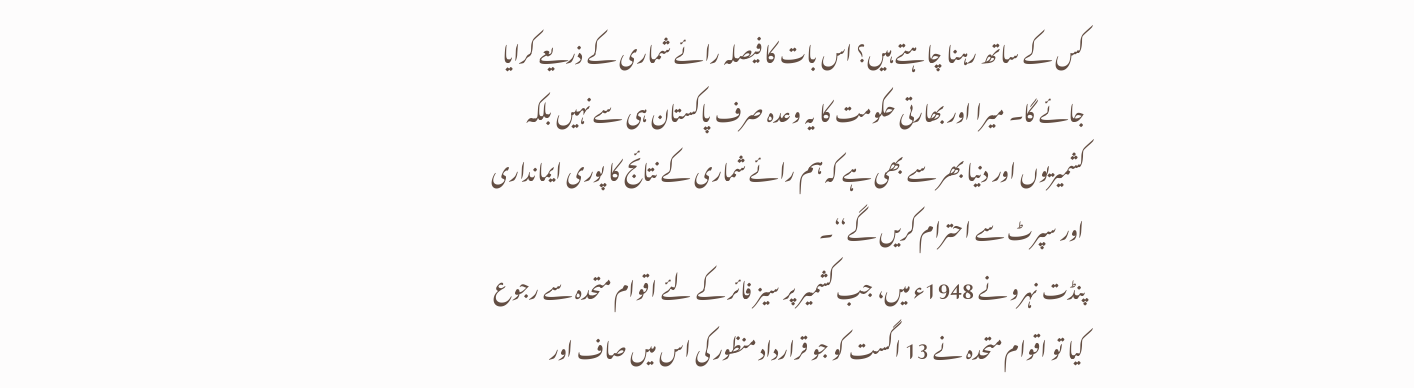کس کے ساتھ رہنا چاہتے ہیں؟ اس بات کا فیصلہ رائے شماری کے ذریعے کرایا جائے گا۔ میرا اور بھارتی حکومت کا یہ وعدہ صرف پاکستان ہی سے نہیں بلکہ کشمیریوں اور دنیا بھر سے بھی ہے کہ ہم رائے شماری کے نتائج کا پوری ایمانداری اور سپرٹ سے احترام کریں گے‘‘۔
پنڈت نہرو نے 1948ء میں، جب کشمیر پر سیز فائر کے لئے اقوام متحدہ سے رجوع کیا تو اقوام متحدہ نے 13 اگست کو جو قرارداد منظور کی اس میں صاف اور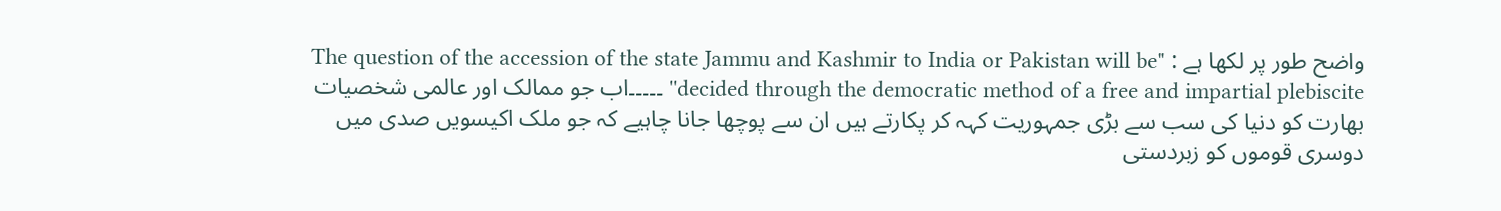واضح طور پر لکھا ہے : "The question of the accession of the state Jammu and Kashmir to India or Pakistan will be decided through the democratic method of a free and impartial plebiscite'' ۔۔۔۔۔اب جو ممالک اور عالمی شخصیات بھارت کو دنیا کی سب سے بڑی جمہوریت کہہ کر پکارتے ہیں ان سے پوچھا جانا چاہیے کہ جو ملک اکیسویں صدی میں دوسری قوموں کو زبردستی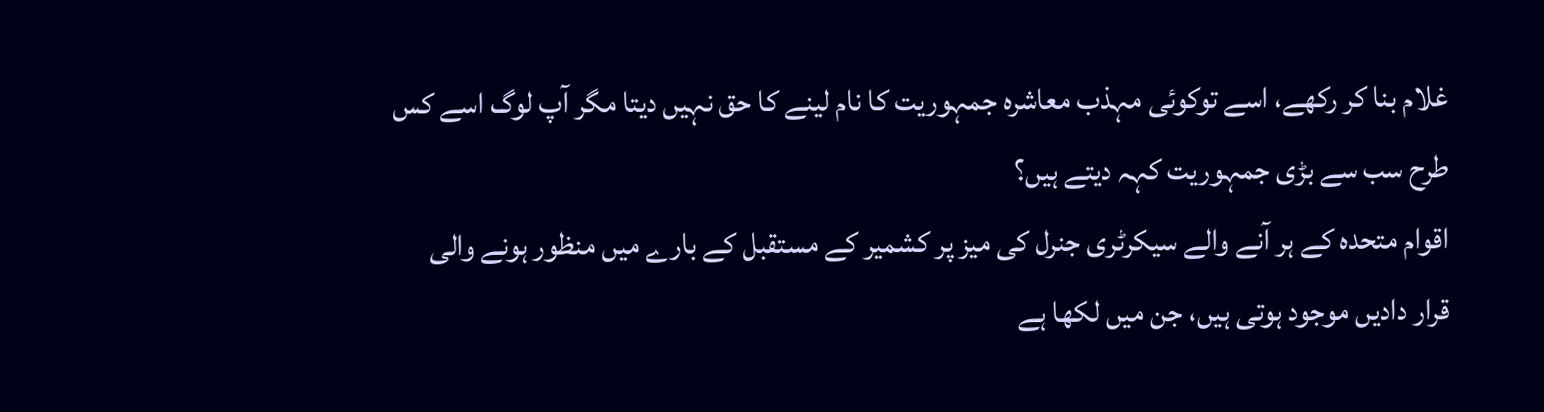غلام بنا کر رکھے، اسے توکوئی مہذب معاشرہ جمہوریت کا نام لینے کا حق نہیں دیتا مگر آپ لوگ اسے کس طرح سب سے بڑی جمہوریت کہہ دیتے ہیں؟
اقوام متحدہ کے ہر آنے والے سیکرٹری جنرل کی میز پر کشمیر کے مستقبل کے بارے میں منظور ہونے والی قرار دادیں موجود ہوتی ہیں، جن میں لکھا ہے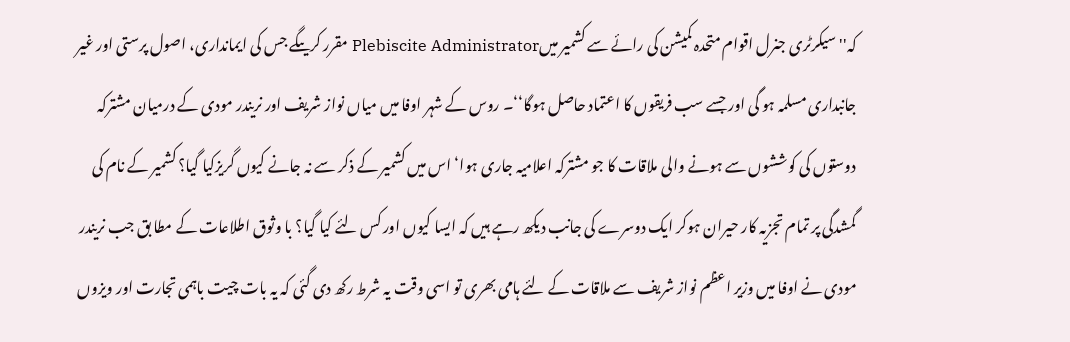کہ'' سیکرٹری جنرل اقوام متحدہ کمیشن کی رائے سے کشمیر میںPlebiscite Administrator مقرر کریںگے جس کی ایمانداری، اصول پرستی اور غیر جانبداری مسلمہ ہو گی اور جسے سب فریقوں کا اعتماد حاصل ہوگا‘‘۔ روس کے شہر اوفا میں میاں نواز شریف اور نریندر مودی کے درمیان مشترکہ دوستوں کی کوششوں سے ہونے والی ملاقات کا جو مشترکہ اعلامیہ جاری ہوا‘ اس میں کشمیر کے ذکر سے نہ جانے کیوں گریزکیا گیا؟ کشمیر کے نام کی گمشدگی پر تمام تجزیہ کار حیران ہوکر ایک دوسرے کی جانب دیکھ رہے ہیں کہ ایسا کیوں اور کس لئے کیا گیا؟ با وثوق اطلاعات کے مطا بق جب نریندر مودی نے اوفا میں وزیر اعظم نواز شریف سے ملاقات کے لئے ہامی بھری تو اسی وقت یہ شرط رکھ دی گئی کہ یہ بات چیت باہمی تجارت اور ویزوں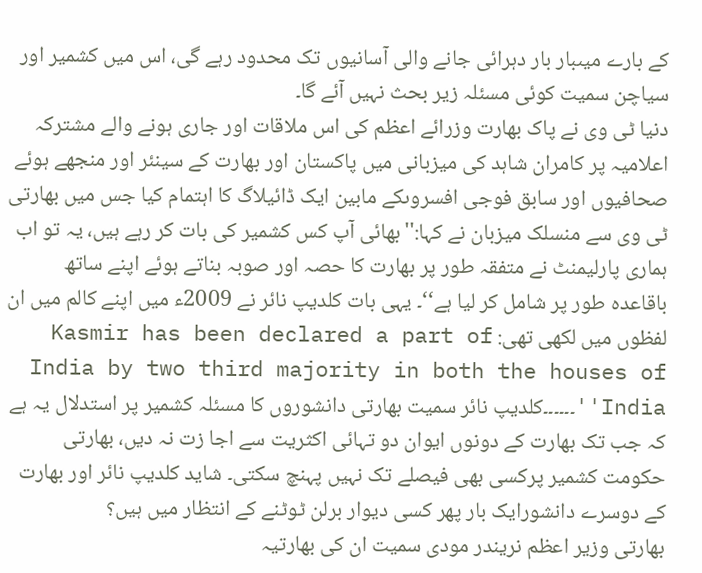کے بارے میںبار بار دہرائی جانے والی آسانیوں تک محدود رہے گی، اس میں کشمیر اور سیاچن سمیت کوئی مسئلہ زیر بحث نہیں آئے گا۔
دنیا ٹی وی نے پاک بھارت وزرائے اعظم کی اس ملاقات اور جاری ہونے والے مشترکہ اعلامیہ پر کامران شاہد کی میزبانی میں پاکستان اور بھارت کے سینئر اور منجھے ہوئے صحافیوں اور سابق فوجی افسروںکے مابین ایک ڈائیلاگ کا اہتمام کیا جس میں بھارتی ٹی وی سے منسلک میزبان نے کہا:''بھائی آپ کس کشمیر کی بات کر رہے ہیں، یہ تو اب ہماری پارلیمنٹ نے متفقہ طور پر بھارت کا حصہ اور صوبہ بناتے ہوئے اپنے ساتھ باقاعدہ طور پر شامل کر لیا ہے‘‘۔ یہی بات کلدیپ نائر نے 2009ء میں اپنے کالم میں ان لفظوں میں لکھی تھی: Kasmir has been declared a part of India by two third majority in both the houses of India''۔۔۔۔۔۔کلدیپ نائر سمیت بھارتی دانشوروں کا مسئلہ کشمیر پر استدلال یہ ہے کہ جب تک بھارت کے دونوں ایوان دو تہائی اکثریت سے اجا زت نہ دیں، بھارتی حکومت کشمیر پرکسی بھی فیصلے تک نہیں پہنچ سکتی۔ شاید کلدیپ نائر اور بھارت کے دوسرے دانشورایک بار پھر کسی دیوار برلن ٹوٹنے کے انتظار میں ہیں؟
بھارتی وزیر اعظم نریندر مودی سمیت ان کی بھارتیہ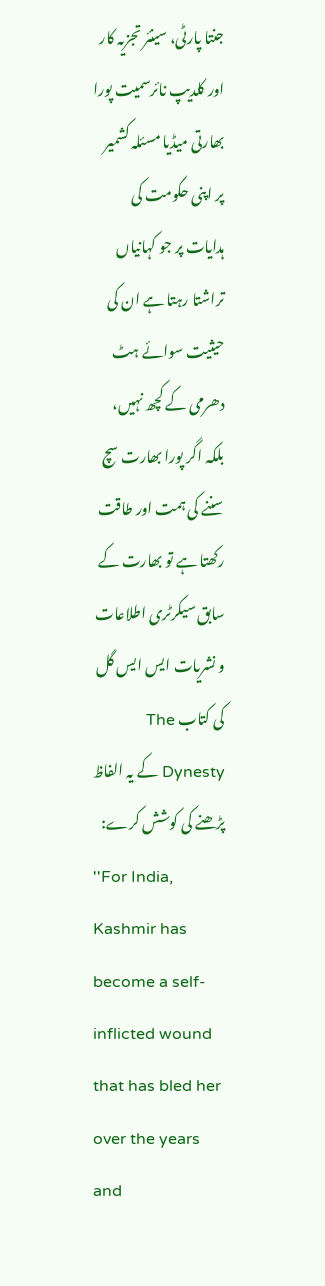جنتا پارٹی، سینئر تجزیہ کار اور کلدیپ نائرسمیت پورا بھارتی میڈیا مسئلہ کشمیر پر اپنی حکومت کی ہدایات پر جو کہانیاں تراشتا رہتا ہے ان کی حیثیت سوائے ہٹ دھرمی کے کچھ نہیں، بلکہ اگر پورا بھارت سچ سننے کی ہمت اور طاقت رکھتا ہے تو بھارت کے سابق سیکرٹری اطلاعات و نشریات ایس ایس گل کی کتاب The Dynesty کے یہ الفاظ پڑھنے کی کوشش کرے:
''For India, Kashmir has become a self-inflicted wound that has bled her over the years and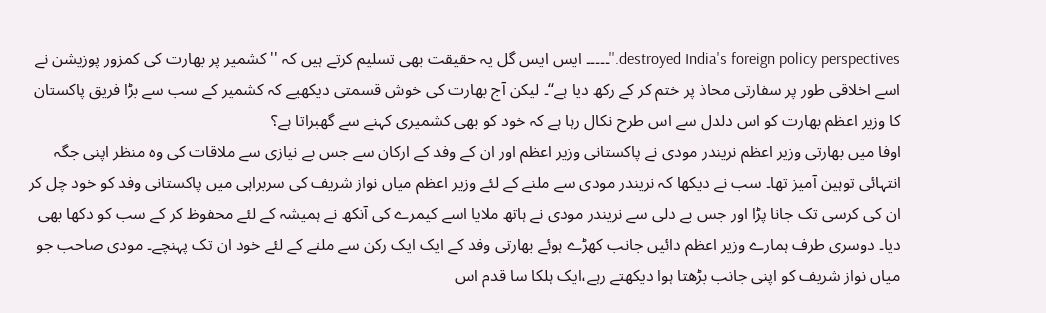destroyed India's foreign policy perspectives.''۔۔۔۔۔ ایس ایس گل یہ حقیقت بھی تسلیم کرتے ہیں کہ ''کشمیر پر بھارت کی کمزور پوزیشن نے اسے اخلاقی طور پر سفارتی محاذ پر ختم کر کے رکھ دیا ہے‘‘۔ لیکن آج بھارت کی خوش قسمتی دیکھیے کہ کشمیر کے سب سے بڑا فریق پاکستان کا وزیر اعظم بھارت کو اس دلدل سے اس طرح نکال رہا ہے کہ خود کو بھی کشمیری کہنے سے گھبراتا ہے؟
اوفا میں بھارتی وزیر اعظم نریندر مودی نے پاکستانی وزیر اعظم اور ان کے وفد کے ارکان سے جس بے نیازی سے ملاقات کی وہ منظر اپنی جگہ انتہائی توہین آمیز تھا۔ سب نے دیکھا کہ نریندر مودی سے ملنے کے لئے وزیر اعظم میاں نواز شریف کی سربراہی میں پاکستانی وفد کو خود چل کر ان کی کرسی تک جانا پڑا اور جس بے دلی سے نریندر مودی نے ہاتھ ملایا اسے کیمرے کی آنکھ نے ہمیشہ کے لئے محفوظ کر کے سب کو دکھا بھی دیا۔ دوسری طرف ہمارے وزیر اعظم دائیں جانب کھڑے ہوئے بھارتی وفد کے ایک ایک رکن سے ملنے کے لئے خود ان تک پہنچے۔ مودی صاحب جو میاں نواز شریف کو اپنی جانب بڑھتا ہوا دیکھتے رہے،ایک ہلکا سا قدم اس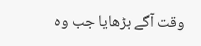وقت آگے بڑھایا جب وہ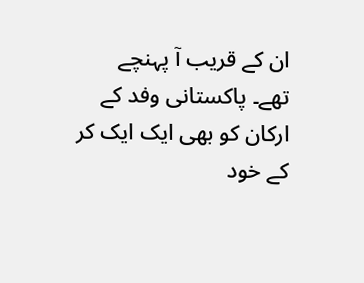ان کے قریب آ پہنچے تھے۔ پاکستانی وفد کے ارکان کو بھی ایک ایک کر کے خود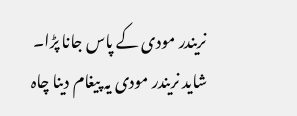نریندر مودی کے پاس جانا پڑا۔ شاید نریندر مودی یہ پیغام دینا چاہ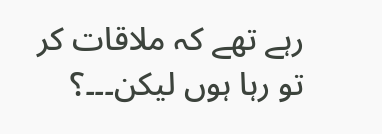رہے تھے کہ ملاقات کر تو رہا ہوں لیکن۔۔۔؟